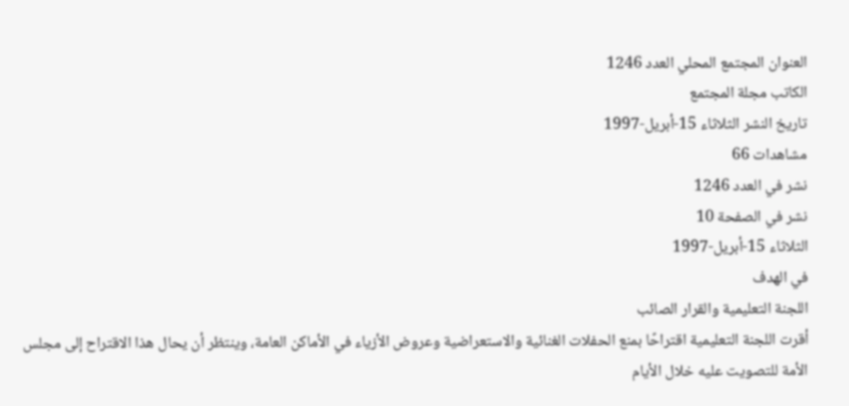العنوان المجتمع المحلي العدد 1246
الكاتب مجلة المجتمع
تاريخ النشر الثلاثاء 15-أبريل-1997
مشاهدات 66
نشر في العدد 1246
نشر في الصفحة 10
الثلاثاء 15-أبريل-1997
في الهدف
اللجنة التعليمية والقرار الصائب
أقرت اللجنة التعليمية اقتراحًا بمنع الحفلات الغنائية والاستعراضية وعروض الأزياء في الأماكن العامة، وينتظر أن يحال هذا الاقتراح إلى مجلس الأمة للتصويت عليه خلال الأيام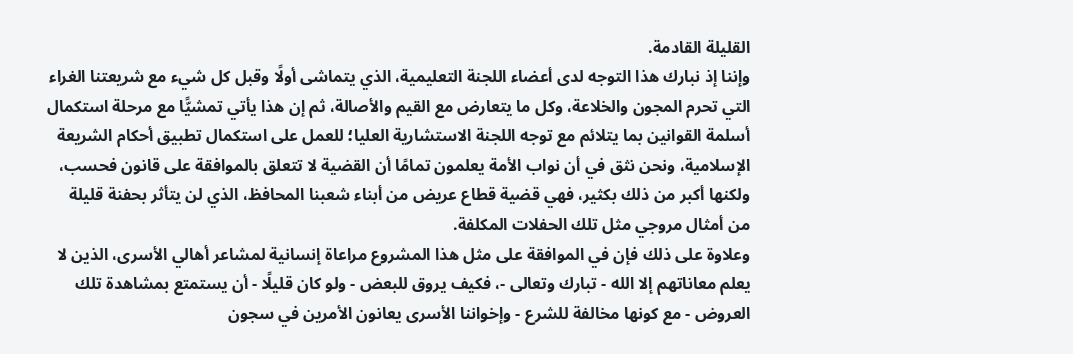القليلة القادمة.
وإننا إذ نبارك هذا التوجه لدى أعضاء اللجنة التعليمية، الذي يتماشى أولًا وقبل كل شيء مع شريعتنا الغراء التي تحرم المجون والخلاعة، وكل ما يتعارض مع القيم والأصالة، ثم إن هذا يأتي تمشيًّا مع مرحلة استكمال أسلمة القوانين بما يتلائم مع توجه اللجنة الاستشارية العليا؛ للعمل على استكمال تطبيق أحكام الشريعة الإسلامية، ونحن نثق في أن نواب الأمة يعلمون تمامًا أن القضية لا تتعلق بالموافقة على قانون فحسب، ولكنها أكبر من ذلك بكثير، فهي قضية قطاع عريض من أبناء شعبنا المحافظ، الذي لن يتأثر بحفنة قليلة من أمثال مروجي مثل تلك الحفلات المكلفة.
وعلاوة على ذلك فإن في الموافقة على مثل هذا المشروع مراعاة إنسانية لمشاعر أهالي الأسرى، الذين لا يعلم معاناتهم إلا الله - تبارك وتعالى -، فكيف يروق للبعض - ولو كان قليلًا - أن يستمتع بمشاهدة تلك العروض - مع كونها مخالفة للشرع - وإخواننا الأسرى يعانون الأمرين في سجون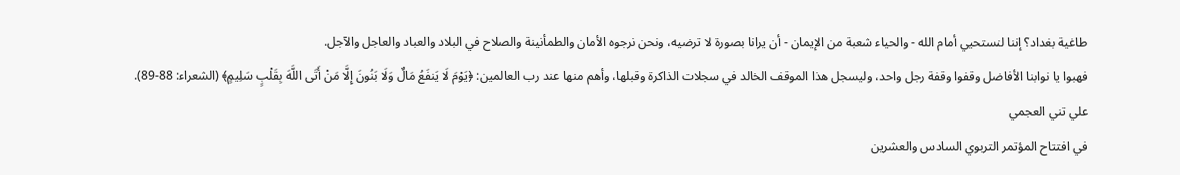طاغية بغداد؟ إننا لنستحيي أمام الله - والحياء شعبة من الإيمان - أن يرانا بصورة لا ترضيه، ونحن نرجوه الأمان والطمأنينة والصلاح في البلاد والعباد والعاجل والآجل.
فهبوا يا نوابنا الأفاضل وقفوا وقفة رجل واحد، وليسجل هذا الموقف الخالد في سجلات الذاكرة وقبلها، وأهم منها عند رب العالمين: ﴿يَوْمَ لَا يَنفَعُ مَالٌ وَلَا بَنُونَ إِلَّا مَنْ أَتَى اللَّهَ بِقَلْبٍ سَلِيمٍ﴾ (الشعراء: 88-89).
علي تني العجمي
في افتتاح المؤتمر التربوي السادس والعشرين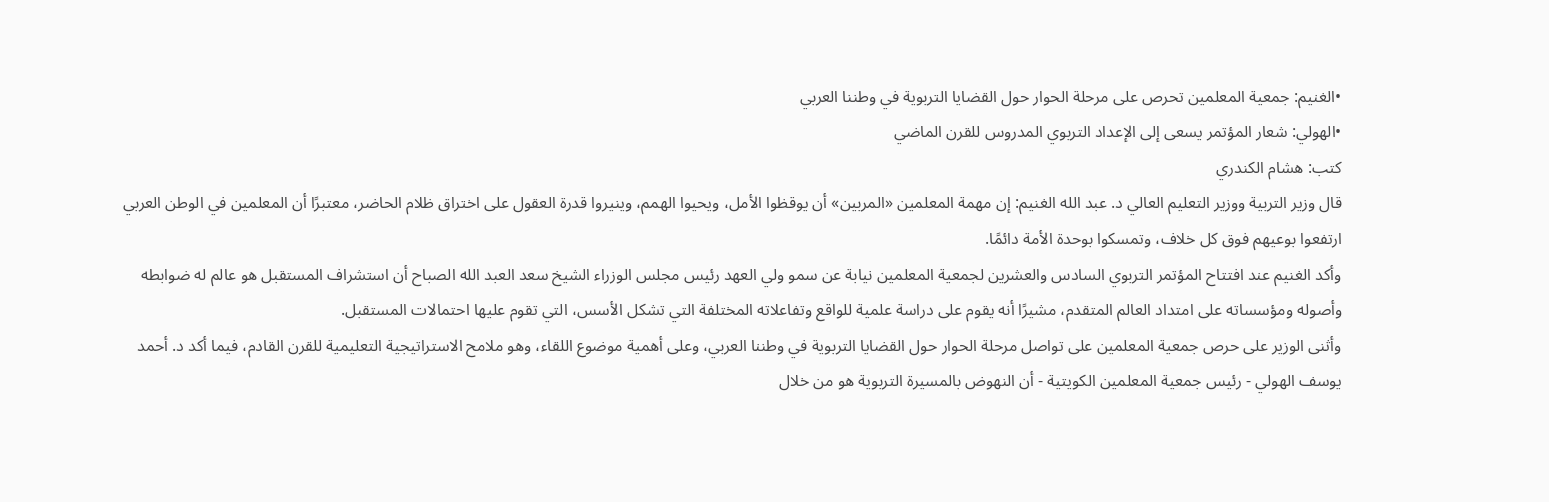•الغنيم: جمعية المعلمين تحرص على مرحلة الحوار حول القضايا التربوية في وطننا العربي
•الهولي: شعار المؤتمر يسعى إلى الإعداد التربوي المدروس للقرن الماضي
كتب: هشام الكندري
قال وزير التربية ووزير التعليم العالي د. عبد الله الغنيم: إن مهمة المعلمين «المربين» أن يوقظوا الأمل، ويحيوا الهمم، وينيروا قدرة العقول على اختراق ظلام الحاضر، معتبرًا أن المعلمين في الوطن العربي ارتفعوا بوعيهم فوق كل خلاف، وتمسكوا بوحدة الأمة دائمًا.
وأكد الغنيم عند افتتاح المؤتمر التربوي السادس والعشرين لجمعية المعلمين نيابة عن سمو ولي العهد رئيس مجلس الوزراء الشيخ سعد العبد الله الصباح أن استشراف المستقبل هو عالم له ضوابطه وأصوله ومؤسساته على امتداد العالم المتقدم، مشيرًا أنه يقوم على دراسة علمية للواقع وتفاعلاته المختلفة التي تشكل الأسس، التي تقوم عليها احتمالات المستقبل.
وأثنى الوزير على حرص جمعية المعلمين على تواصل مرحلة الحوار حول القضايا التربوية في وطننا العربي، وعلى أهمية موضوع اللقاء، وهو ملامح الاستراتيجية التعليمية للقرن القادم، فيما أكد د. أحمد يوسف الهولي - رئيس جمعية المعلمين الكويتية - أن النهوض بالمسيرة التربوية هو من خلال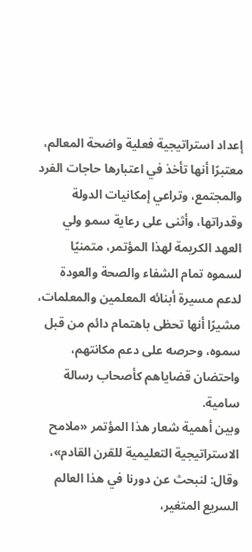إعداد استراتيجية فعلية واضحة المعالم، معتبرًا أنها تأخذ في اعتبارها حاجات الفرد والمجتمع، وتراعي إمكانيات الدولة وقدراتها، وأثنى على رعاية سمو ولي العهد الكريمة لهذا المؤتمر، متمنيًا لسموه تمام الشفاء والصحة والعودة لدعم مسيرة أبنائه المعلمين والمعلمات، مشيرًا أنها تحظى باهتمام دائم من قبل سموه، وحرصه على دعم مكانتهم، واحتضان قضاياهم كأصحاب رسالة سامية.
وبين أهمية شعار هذا المؤتمر «ملامح الاستراتيجية التعليمية للقرن القادم»، وقال: لنبحث عن دورنا في هذا العالم السريع المتغير،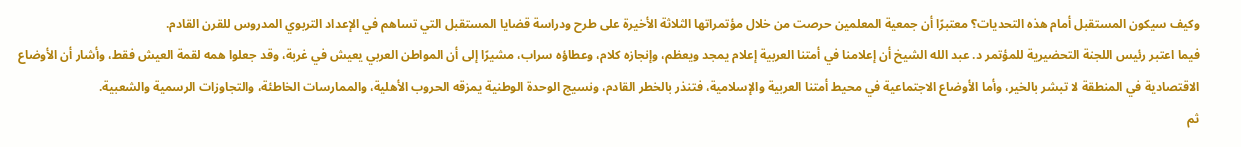وكيف سيكون المستقبل أمام هذه التحديات؟ معتبرًا أن جمعية المعلمين حرصت من خلال مؤتمراتها الثلاثة الأخيرة على طرح ودراسة قضايا المستقبل التي تساهم في الإعداد التربوي المدروس للقرن القادم.
فيما اعتبر رئيس اللجنة التحضيرية للمؤتمر د. عبد الله الشيخ أن إعلامنا في أمتنا العربية إعلام يمجد ويعظم، وإنجازه كلام، وعطاؤه سراب، مشيرًا إلى أن المواطن العربي يعيش في غربة، وقد جعلوا همه لقمة العيش فقط، وأشار أن الأوضاع الاقتصادية في المنطقة لا تبشر بالخير، وأما الأوضاع الاجتماعية في محيط أمتنا العربية والإسلامية، فتنذر بالخطر القادم، ونسيج الوحدة الوطنية يمزقه الحروب الأهلية، والممارسات الخاطئة، والتجاوزات الرسمية والشعبية.
ثم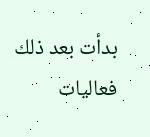بدأت بعد ذلك فعاليات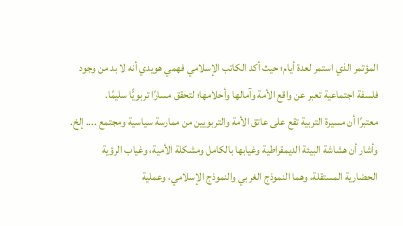المؤتمر الذي استمر لعدة أيام؛ حيث أكد الكاتب الإسلامي فهمي هويدي أنه لا بد من وجود فلسفة اجتماعية تعبر عن واقع الأمة وآمالها وأحلامها؛ لتحقق مسارًا تربويًّا سليمًا.
معتبرًا أن مسيرة التربية تقع على عاتق الأمة والتربويين من ممارسة سياسية ومجتمع .... إلخ.
وأشار أن هشاشة البيئة الديمقراطية وغيابها بالكامل ومشكلة الأمية، وغياب الرؤية الحضارية المستقلة، وهما النموذج الغربي والنموذج الإسلامي، وعملية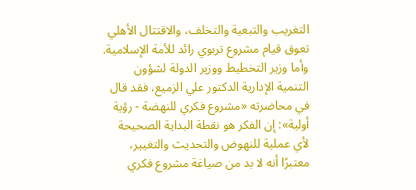التغريب والتبعية والتخلف، والاقتتال الأهلي تعوق قيام مشروع تربوي رائد للأمة الإسلامية.
وأما وزير التخطيط ووزير الدولة لشؤون التنمية الإدارية الدكتور علي الزميع، فقد قال في محاضرته «مشروع فكري للنهضة - رؤية أولية»: إن الفكر هو نقطة البداية الصحيحة لأي عملية للنهوض والتحديث والتغيير، معتبرًا أنه لا بد من صياغة مشروع فكري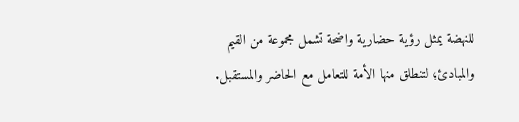للنهضة يمثل رؤية حضارية واضحة تشمل مجموعة من القيم والمبادئ؛ لتنطلق منها الأمة للتعامل مع الحاضر والمستقبل.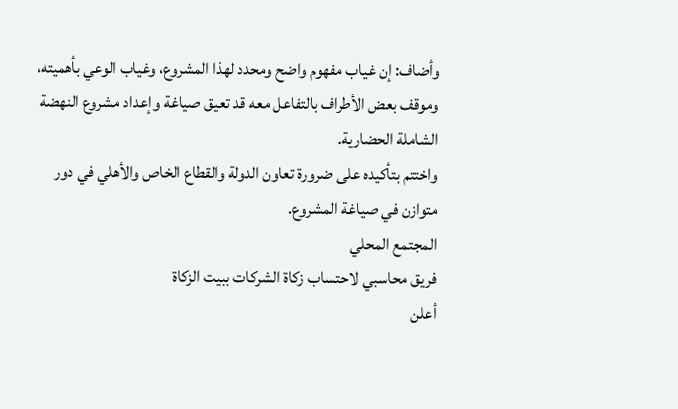وأضاف: إن غياب مفهوم واضح ومحدد لهذا المشروع، وغياب الوعي بأهميته، وموقف بعض الأطراف بالتفاعل معه قد تعيق صياغة وإعداد مشروع النهضة الشاملة الحضارية.
واختتم بتأكيده على ضرورة تعاون الدولة والقطاع الخاص والأهلي في دور متوازن في صياغة المشروع.
المجتمع المحلي
فريق محاسبي لاحتساب زكاة الشركات ببيت الزكاة
أعلن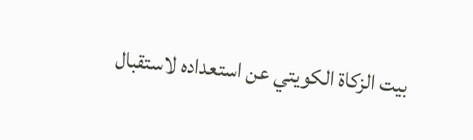بيت الزكاة الكويتي عن استعداده لاستقبال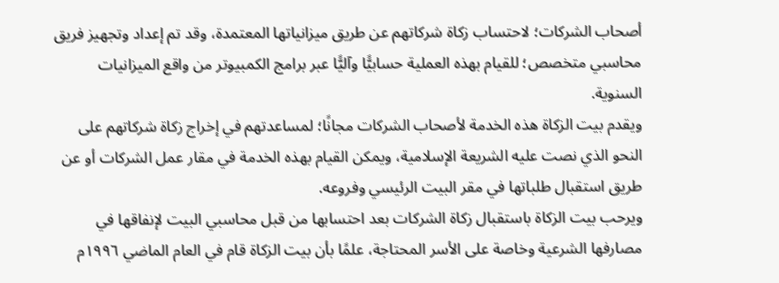أصحاب الشركات؛ لاحتساب زكاة شركاتهم عن طريق ميزانياتها المعتمدة، وقد تم إعداد وتجهيز فريق محاسبي متخصص؛ للقيام بهذه العملية حسابيًّا وآليًّا عبر برامج الكمبيوتر من واقع الميزانيات السنوية.
ويقدم بيت الزكاة هذه الخدمة لأصحاب الشركات مجانًا؛ لمساعدتهم في إخراج زكاة شركاتهم على النحو الذي نصت عليه الشريعة الإسلامية، ويمكن القيام بهذه الخدمة في مقار عمل الشركات أو عن طريق استقبال طلباتها في مقر البيت الرئيسي وفروعه.
ويرحب بيت الزكاة باستقبال زكاة الشركات بعد احتسابها من قبل محاسبي البيت لإنفاقها في مصارفها الشرعية وخاصة على الأسر المحتاجة، علمًا بأن بيت الزكاة قام في العام الماضي ١٩٩٦م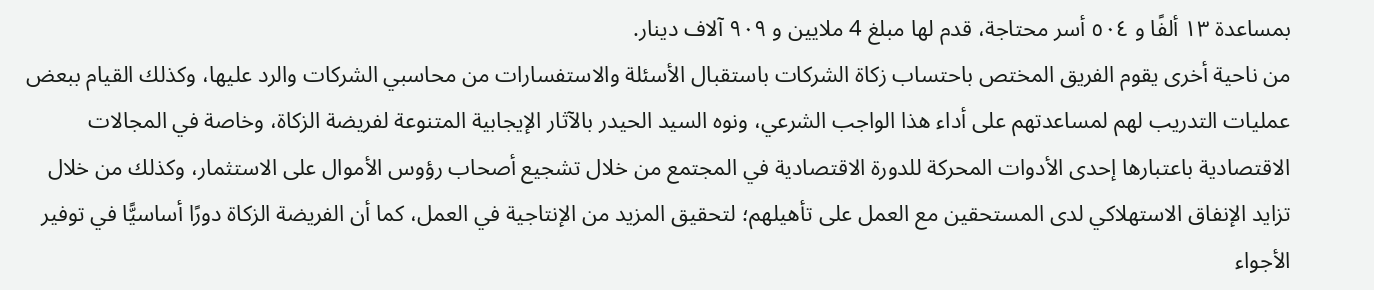بمساعدة ١٣ ألفًا و ٥٠٤ أسر محتاجة، قدم لها مبلغ 4 ملايين و ۹۰۹ آلاف دينار.
من ناحية أخرى يقوم الفريق المختص باحتساب زكاة الشركات باستقبال الأسئلة والاستفسارات من محاسبي الشركات والرد عليها، وكذلك القيام ببعض عمليات التدريب لهم لمساعدتهم على أداء هذا الواجب الشرعي، ونوه السيد الحيدر بالآثار الإيجابية المتنوعة لفريضة الزكاة، وخاصة في المجالات الاقتصادية باعتبارها إحدى الأدوات المحركة للدورة الاقتصادية في المجتمع من خلال تشجيع أصحاب رؤوس الأموال على الاستثمار، وكذلك من خلال تزايد الإنفاق الاستهلاكي لدى المستحقين مع العمل على تأهيلهم؛ لتحقيق المزيد من الإنتاجية في العمل، كما أن الفريضة الزكاة دورًا أساسيًّا في توفير الأجواء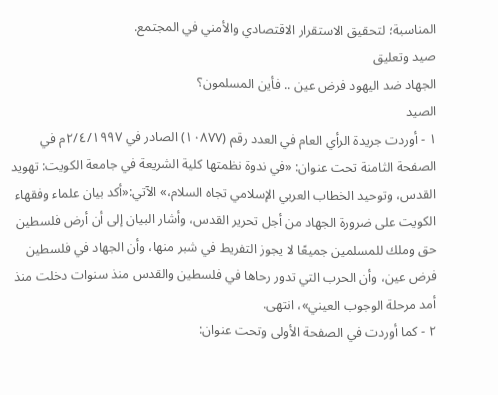المناسبة؛ لتحقيق الاستقرار الاقتصادي والأمني في المجتمع.
صيد وتعليق
الجهاد ضد اليهود فرض عين .. فأين المسلمون؟
الصيد
١ - أوردت جريدة الرأي العام في العدد رقم (۱۰۸۷۷) الصادر في ٢/٤/١٩٩٧م في الصفحة الثامنة تحت عنوان: «في ندوة نظمتها كلية الشريعة في جامعة الكويت: تهويد القدس، وتوحيد الخطاب العربي الإسلامي تجاه السلام،» الآتي:«أكد بيان علماء وفقهاء الكويت على ضرورة الجهاد من أجل تحرير القدس، وأشار البيان إلى أن أرض فلسطين حق وملك للمسلمين جميعًا لا يجوز التفريط في شبر منها، وأن الجهاد في فلسطين فرض عين، وأن الحرب التي تدور رحاها في فلسطين والقدس منذ سنوات دخلت منذ أمد مرحلة الوجوب العيني»، انتهى.
٢ - كما أوردت في الصفحة الأولى وتحت عنوان: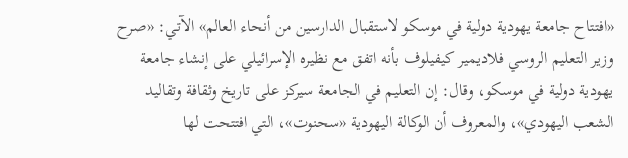«افتتاح جامعة يهودية دولية في موسكو لاستقبال الدارسين من أنحاء العالم» الآتي: «صرح وزير التعليم الروسي فلاديمير كيفيلوف بأنه اتفق مع نظيره الإسرائيلي على إنشاء جامعة يهودية دولية في موسكو، وقال: إن التعليم في الجامعة سيركز على تاريخ وثقافة وتقاليد الشعب اليهودي»، والمعروف أن الوكالة اليهودية «سحنوت»، التي افتتحت لها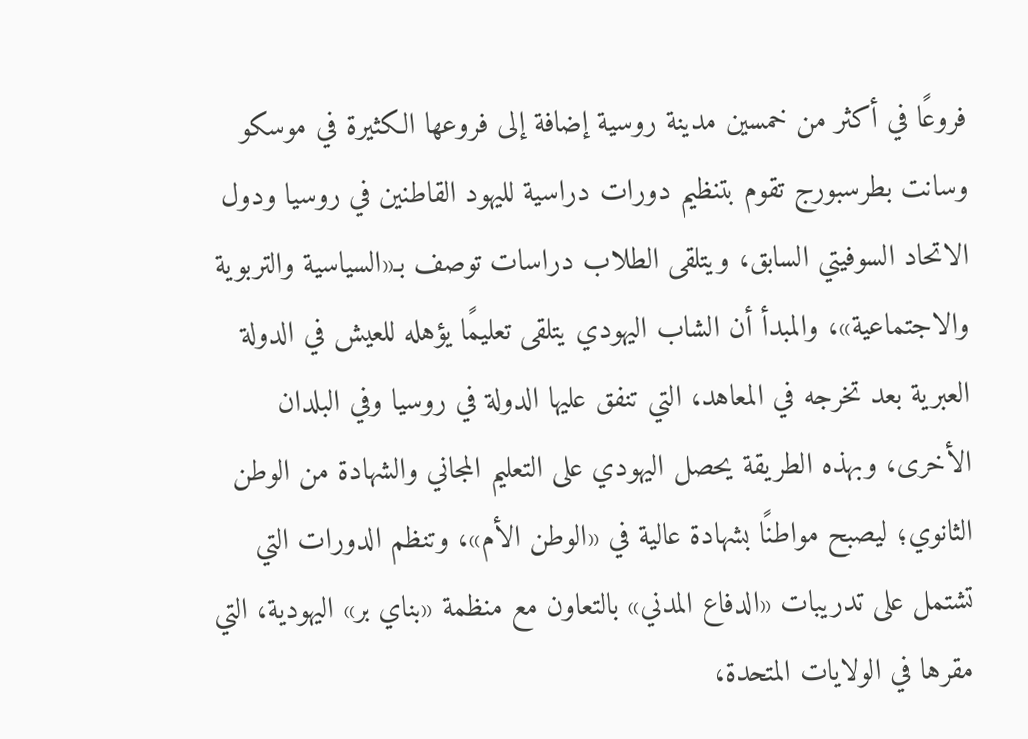فروعًا في أكثر من خمسين مدينة روسية إضافة إلى فروعها الكثيرة في موسكو وسانت بطرسبورج تقوم بتنظيم دورات دراسية لليهود القاطنين في روسيا ودول الاتحاد السوفيتي السابق، ويتلقى الطلاب دراسات توصف بـ«السياسية والتربوية والاجتماعية»، والمبدأ أن الشاب اليهودي يتلقى تعليمًا يؤهله للعيش في الدولة العبرية بعد تخرجه في المعاهد، التي تنفق عليها الدولة في روسيا وفي البلدان الأخرى، وبهذه الطريقة يحصل اليهودي على التعليم المجاني والشهادة من الوطن الثانوي؛ ليصبح مواطنًا بشهادة عالية في «الوطن الأم»، وتنظم الدورات التي تشتمل على تدريبات «الدفاع المدني» بالتعاون مع منظمة «بناي بر» اليهودية، التي مقرها في الولايات المتحدة،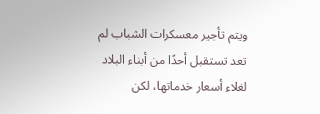ويتم تأجير معسكرات الشباب لم تعد تستقبل أحدًا من أبناء البلاد لغلاء أسعار خدماتها، لكن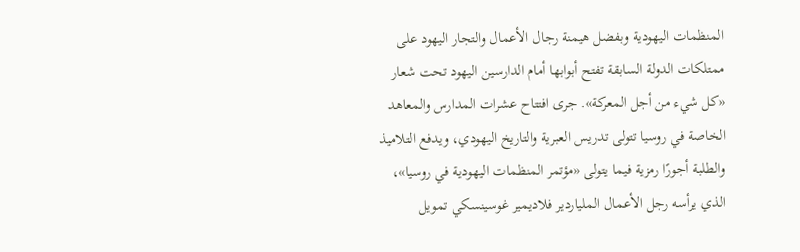المنظمات اليهودية وبفضل هيمنة رجال الأعمال والتجار اليهود على ممتلكات الدولة السابقة تفتح أبوابها أمام الدارسين اليهود تحت شعار «كل شيء من أجل المعركة». جرى افتتاح عشرات المدارس والمعاهد الخاصة في روسيا تتولى تدريس العبرية والتاريخ اليهودي، ويدفع التلاميذ والطلبة أجورًا رمزية فيما يتولى «مؤتمر المنظمات اليهودية في روسيا»، الذي يرأسه رجل الأعمال الملياردير فلاديمير غوسينسكي تمويل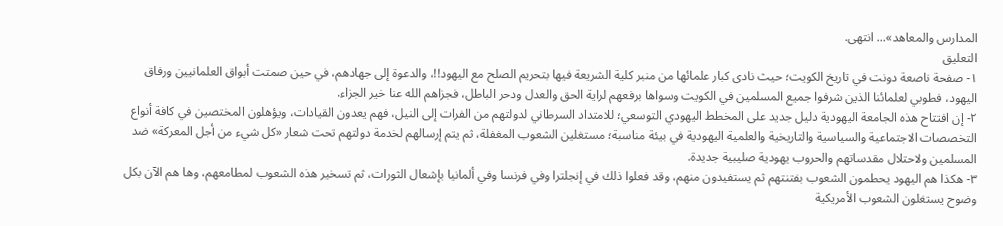المدارس والمعاهد»... انتهى.
التعليق
١- صفحة ناصعة دونت في تاريخ الكويت؛ حيث نادى كبار علمائها من منبر كلية الشريعة فيها بتحريم الصلح مع اليهود!!، والدعوة إلى جهادهم، في حين صمتت أبواق العلمانيين ورفاق اليهود، فطوبي لعلمائنا الذين شرفوا جميع المسلمين في الكويت وسواها برفعهم لراية الحق والعدل ودحر الباطل، فجزاهم الله عنا خير الجزاء.
٢- إن افتتاح هذه الجامعة اليهودية دليل جديد على المخطط اليهودي التوسعي؛ للامتداد السرطاني لدولتهم من الفرات إلى النيل، فهم يعدون القيادات، ويؤهلون المختصين في كافة أنواع التخصصات الاجتماعية والسياسية والتاريخية والعلمية اليهودية في بيئة مناسبة؛ مستغلين الشعوب المغفلة، ثم يتم إرسالهم لخدمة دولتهم تحت شعار «كل شيء من أجل المعركة» ضد المسلمين ولاحتلال مقدساتهم والحروب يهودية صليبية جديدة.
٣- هكذا هم اليهود يحطمون الشعوب بفتنتهم ثم يستفيدون منهم، وقد فعلوا ذلك في إنجلترا وفي فرنسا وفي ألمانيا بإشعال الثورات، ثم تسخير هذه الشعوب لمطامعهم، وها هم الآن بكل وضوح يستغلون الشعوب الأمريكية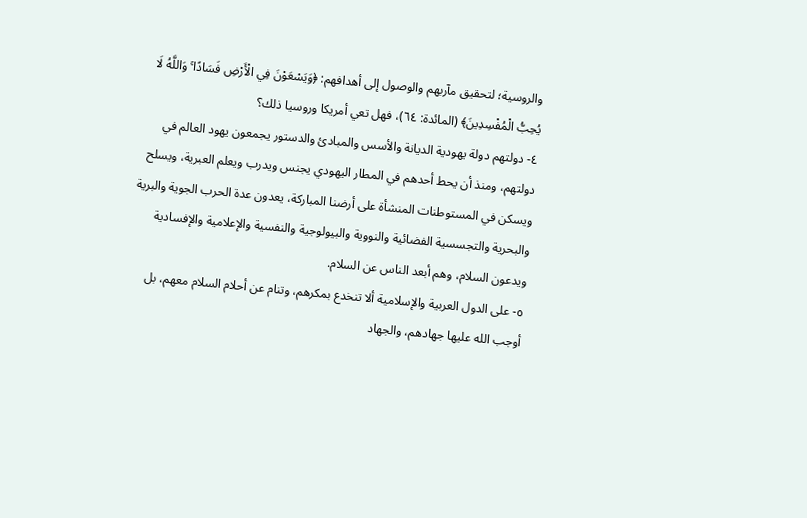والروسية؛ لتحقيق مآربهم والوصول إلى أهدافهم: ﴿وَيَسْعَوْنَ فِي الْأَرْضِ فَسَادًا ۚ وَاللَّهُ لَا يُحِبُّ الْمُفْسِدِينَ﴾ (المائدة: ٦٤)، فهل تعي أمريكا وروسيا ذلك؟
٤- دولتهم دولة يهودية الديانة والأسس والمبادئ والدستور يجمعون يهود العالم في دولتهم، ومنذ أن يحط أحدهم في المطار اليهودي يجنس ويدرب ويعلم العبرية، ويسلح ويسكن في المستوطنات المنشأة على أرضنا المباركة، يعدون عدة الحرب الجوية والبرية والبحرية والتجسسية الفضائية والنووية والبيولوجية والنفسية والإعلامية والإفسادية ويدعون السلام، وهم أبعد الناس عن السلام.
٥- على الدول العربية والإسلامية ألا تنخدع بمكرهم، وتنام عن أحلام السلام معهم، بل أوجب الله عليها جهادهم، والجهاد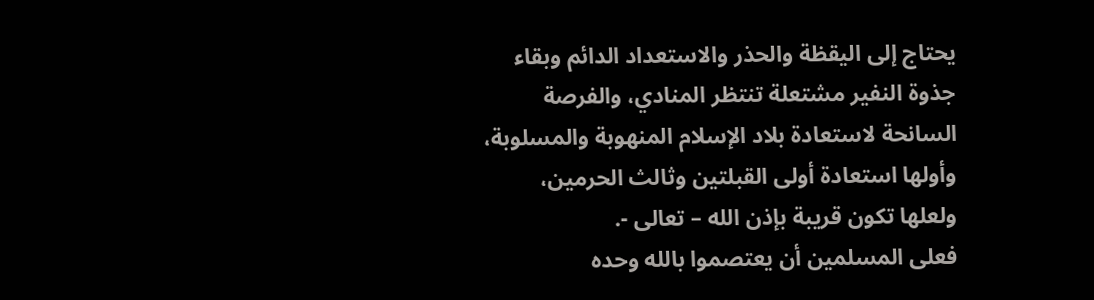يحتاج إلى اليقظة والحذر والاستعداد الدائم وبقاء جذوة النفير مشتعلة تنتظر المنادي، والفرصة السانحة لاستعادة بلاد الإسلام المنهوبة والمسلوبة، وأولها استعادة أولى القبلتين وثالث الحرمين، ولعلها تكون قريبة بإذن الله – تعالى -.
فعلى المسلمين أن يعتصموا بالله وحده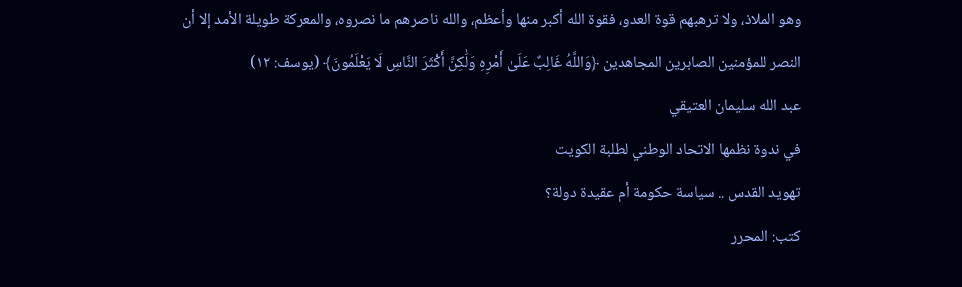وهو الملاذ، ولا ترهبهم قوة العدو، فقوة الله أكبر منها وأعظم، والله ناصرهم ما نصروه، والمعركة طويلة الأمد إلا أن النصر للمؤمنين الصابرين المجاهدين ﴿وَاللَّهُ غَالِبٌ عَلَىٰ أَمْرِهِ وَلَٰكِنَّ أَكْثَرَ النَّاسِ لَا يَعْلَمُونَ﴾ (يوسف: ١٢)
عبد الله سليمان العتيقي
في ندوة نظمها الاتحاد الوطني لطلبة الكويت
تهويد القدس .. سياسة حكومة أم عقيدة دولة؟
كتب: المحرر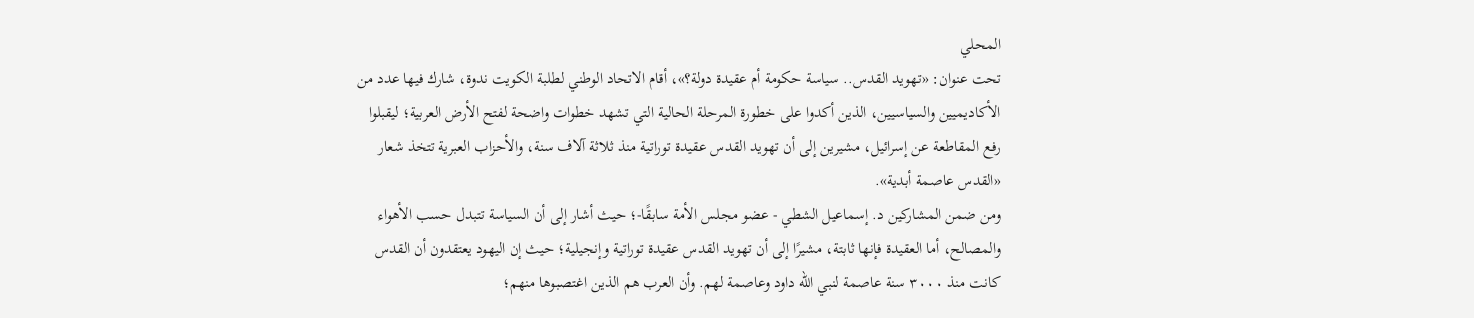المحلي
تحت عنوان: «تهويد القدس.. سياسة حكومة أم عقيدة دولة؟»، أقام الاتحاد الوطني لطلبة الكويت ندوة، شارك فيها عدد من الأكاديميين والسياسيين، الذين أكدوا على خطورة المرحلة الحالية التي تشهد خطوات واضحة لفتح الأرض العربية؛ ليقبلوا رفع المقاطعة عن إسرائيل، مشيرين إلى أن تهويد القدس عقيدة توراتية منذ ثلاثة آلاف سنة، والأحزاب العبرية تتخذ شعار «القدس عاصمة أبدية».
ومن ضمن المشاركين د. إسماعيل الشطي - عضو مجلس الأمة سابقًا-؛ حيث أشار إلى أن السياسة تتبدل حسب الأهواء والمصالح، أما العقيدة فإنها ثابتة، مشيرًا إلى أن تهويد القدس عقيدة توراتية وإنجيلية؛ حيث إن اليهود يعتقدون أن القدس كانت منذ ٣۰۰۰ سنة عاصمة لنبي الله داود وعاصمة لهم. وأن العرب هم الذين اغتصبوها منهم؛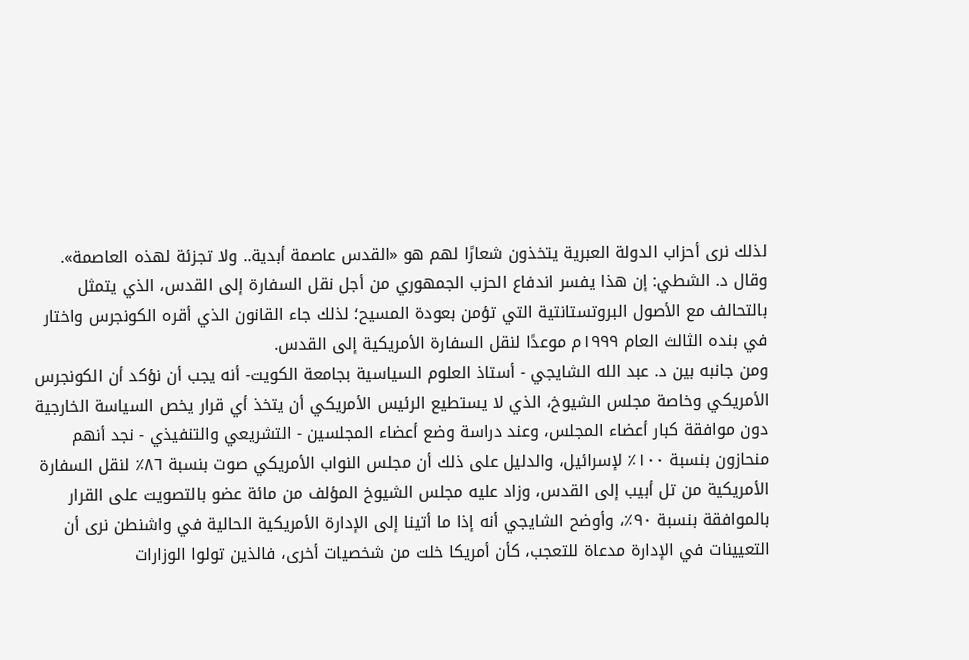لذلك نرى أحزاب الدولة العبرية يتخذون شعارًا لهم هو «القدس عاصمة أبدية.. ولا تجزئة لهذه العاصمة».
وقال د. الشطي: إن هذا يفسر اندفاع الحزب الجمهوري من أجل نقل السفارة إلى القدس، الذي يتمثل بالتحالف مع الأصول البروتستانتية التي تؤمن بعودة المسيح؛ لذلك جاء القانون الذي أقره الكونجرس واختار في بنده الثالث العام ۱۹۹۹م موعدًا لنقل السفارة الأمريكية إلى القدس.
ومن جانبه بين د. عبد الله الشايجي - أستاذ العلوم السياسية بجامعة الكويت- أنه يجب أن نؤكد أن الكونجرس الأمريكي وخاصة مجلس الشيوخ، الذي لا يستطيع الرئيس الأمريكي أن يتخذ أي قرار يخص السياسة الخارجية دون موافقة كبار أعضاء المجلس، وعند دراسة وضع أعضاء المجلسين - التشريعي والتنفيذي - نجد أنهم منحازون بنسبة ١٠٠٪ لإسرائيل، والدليل على ذلك أن مجلس النواب الأمريكي صوت بنسبة ٨٦٪ لنقل السفارة الأمريكية من تل أبيب إلى القدس، وزاد عليه مجلس الشيوخ المؤلف من مائة عضو بالتصويت على القرار بالموافقة بنسبة ٩٠٪، وأوضح الشايجي أنه إذا ما أتينا إلى الإدارة الأمريكية الحالية في واشنطن نرى أن التعيينات في الإدارة مدعاة للتعجب، كأن أمريكا خلت من شخصيات أخرى، فالذين تولوا الوزارات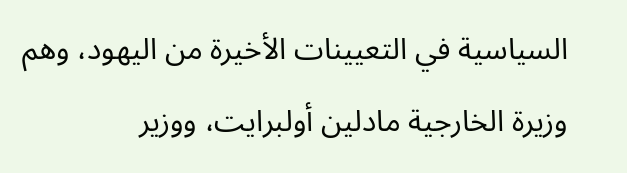السياسية في التعيينات الأخيرة من اليهود، وهم وزيرة الخارجية مادلين أولبرايت، ووزير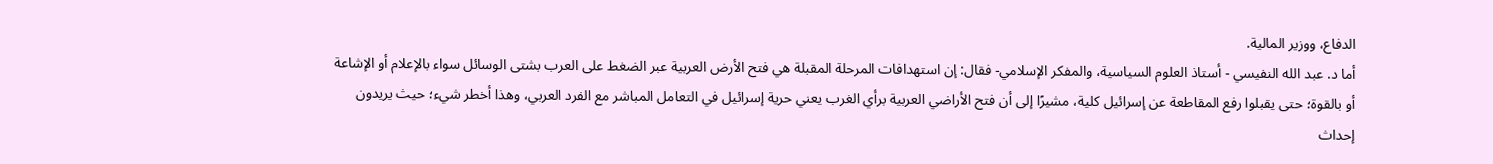الدفاع، ووزير المالية.
أما د. عبد الله النفيسي - أستاذ العلوم السياسية، والمفكر الإسلامي- فقال: إن استهدافات المرحلة المقبلة هي فتح الأرض العربية عبر الضغط على العرب بشتى الوسائل سواء بالإعلام أو الإشاعة أو بالقوة؛ حتى يقبلوا رفع المقاطعة عن إسرائيل كلية، مشيرًا إلى أن فتح الأراضي العربية برأي الغرب يعني حرية إسرائيل في التعامل المباشر مع الفرد العربي، وهذا أخطر شيء؛ حيث يريدون إحداث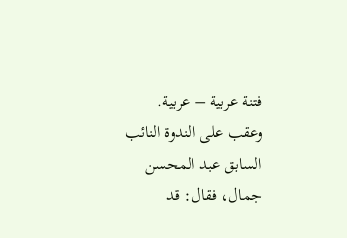فتنة عربية – عربية.
وعقب على الندوة النائب السابق عبد المحسن جمال، فقال: قد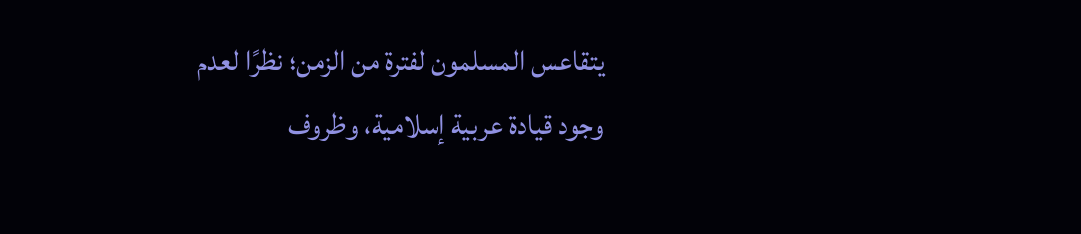يتقاعس المسلمون لفترة من الزمن؛ نظرًا لعدم وجود قيادة عربية إسلامية، وظروف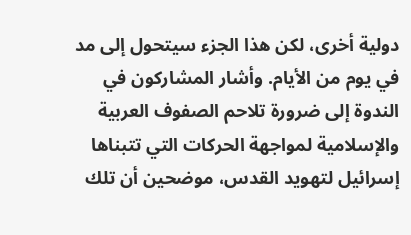دولية أخرى، لكن هذا الجزء سيتحول إلى مد في يوم من الأيام. وأشار المشاركون في الندوة إلى ضرورة تلاحم الصفوف العربية والإسلامية لمواجهة الحركات التي تتبناها إسرائيل لتهويد القدس، موضحين أن تلك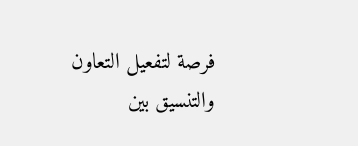فرصة لتفعيل التعاون والتنسيق بين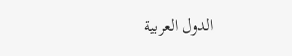الدول العربية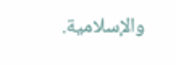والإسلامية.